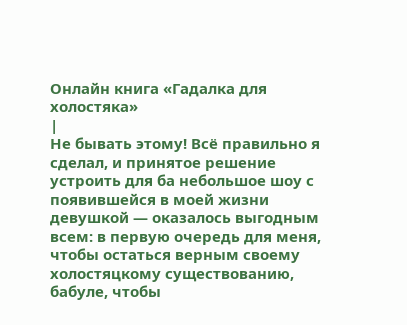Онлайн книга «Гадалка для холостяка»
|
Не бывать этому! Всё правильно я сделал, и принятое решение устроить для ба небольшое шоу с появившейся в моей жизни девушкой — оказалось выгодным всем: в первую очередь для меня, чтобы остаться верным своему холостяцкому существованию, бабуле, чтобы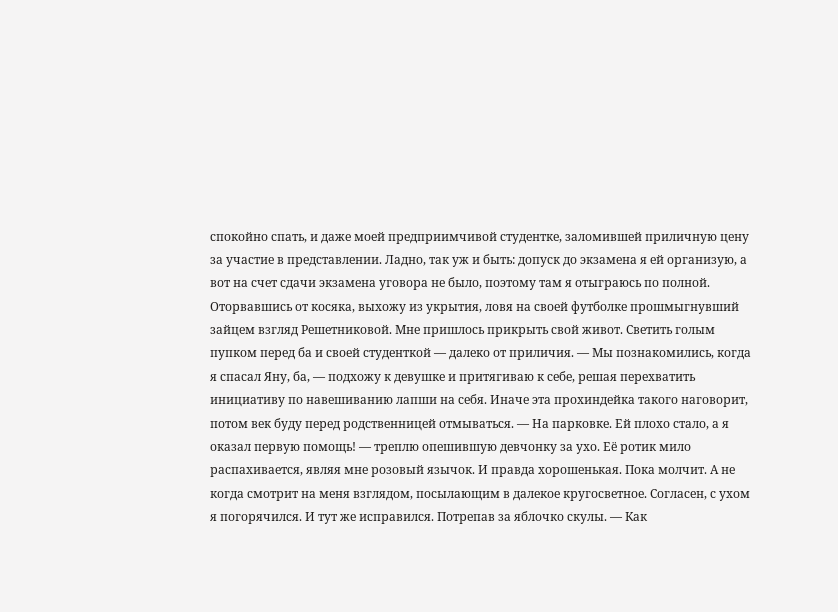спокойно спать, и даже моей предприимчивой студентке, заломившей приличную цену за участие в представлении. Ладно, так уж и быть: допуск до экзамена я ей организую, а вот на счет сдачи экзамена уговора не было, поэтому там я отыграюсь по полной. Оторвавшись от косяка, выхожу из укрытия, ловя на своей футболке прошмыгнувший зайцем взгляд Решетниковой. Мне пришлось прикрыть свой живот. Светить голым пупком перед ба и своей студенткой — далеко от приличия. — Мы познакомились, когда я спасал Яну, ба, — подхожу к девушке и притягиваю к себе, решая перехватить инициативу по навешиванию лапши на себя. Иначе эта прохиндейка такого наговорит, потом век буду перед родственницей отмываться. — На парковке. Ей плохо стало, а я оказал первую помощь! — треплю опешившую девчонку за ухо. Её ротик мило распахивается, являя мне розовый язычок. И правда хорошенькая. Пока молчит. А не когда смотрит на меня взглядом, посылающим в далекое кругосветное. Согласен, с ухом я погорячился. И тут же исправился. Потрепав за яблочко скулы. — Как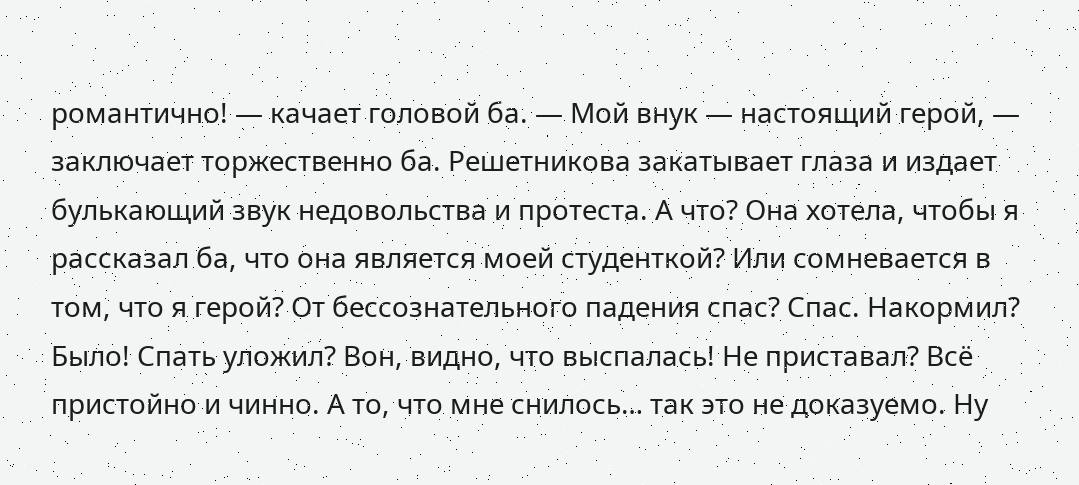романтично! — качает головой ба. — Мой внук — настоящий герой, — заключает торжественно ба. Решетникова закатывает глаза и издает булькающий звук недовольства и протеста. А что? Она хотела, чтобы я рассказал ба, что она является моей студенткой? Или сомневается в том, что я герой? От бессознательного падения спас? Спас. Накормил? Было! Спать уложил? Вон, видно, что выспалась! Не приставал? Всё пристойно и чинно. А то, что мне снилось… так это не доказуемо. Ну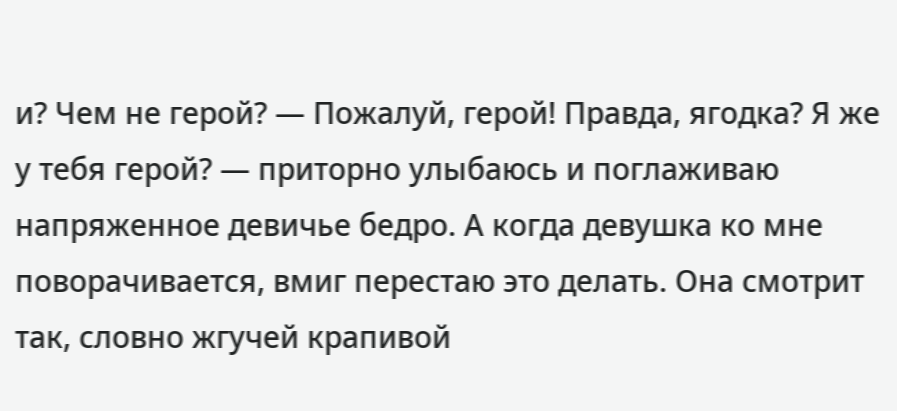и? Чем не герой? — Пожалуй, герой! Правда, ягодка? Я же у тебя герой? — приторно улыбаюсь и поглаживаю напряженное девичье бедро. А когда девушка ко мне поворачивается, вмиг перестаю это делать. Она смотрит так, словно жгучей крапивой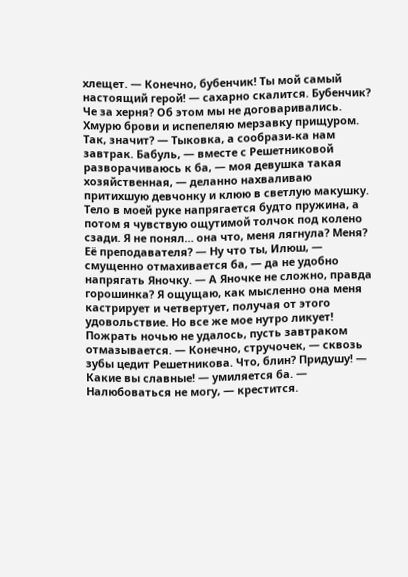хлещет. — Конечно, бубенчик! Ты мой самый настоящий герой! — сахарно скалится. Бубенчик? Че за херня? Об этом мы не договаривались. Хмурю брови и испепеляю мерзавку прищуром. Так, значит? — Тыковка, а сообрази-ка нам завтрак. Бабуль, — вместе с Решетниковой разворачиваюсь к ба, — моя девушка такая хозяйственная, — деланно нахваливаю притихшую девчонку и клюю в светлую макушку. Тело в моей руке напрягается будто пружина, а потом я чувствую ощутимой толчок под колено сзади. Я не понял… она что, меня лягнула? Меня? Её преподавателя? — Ну что ты, Илюш, — смущенно отмахивается ба, — да не удобно напрягать Яночку. — А Яночке не сложно, правда горошинка? Я ощущаю, как мысленно она меня кастрирует и четвертует, получая от этого удовольствие. Но все же мое нутро ликует! Пожрать ночью не удалось, пусть завтраком отмазывается. — Конечно, стручочек, — сквозь зубы цедит Решетникова. Что, блин? Придушу! — Какие вы славные! — умиляется ба. — Налюбоваться не могу, — крестится.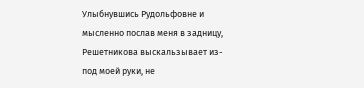Улыбнувшись Рудольфовне и мысленно послав меня в задницу, Решетникова выскальзывает из-под моей руки, не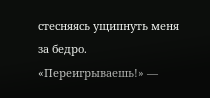стесняясь ущипнуть меня за бедро. «Переигрываешь!» —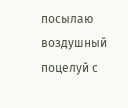посылаю воздушный поцелуй с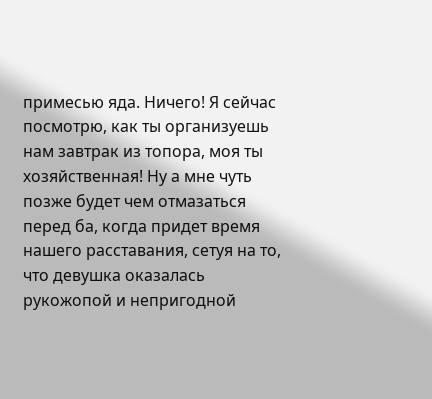примесью яда. Ничего! Я сейчас посмотрю, как ты организуешь нам завтрак из топора, моя ты хозяйственная! Ну а мне чуть позже будет чем отмазаться перед ба, когда придет время нашего расставания, сетуя на то, что девушка оказалась рукожопой и непригодной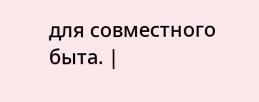для совместного быта. |